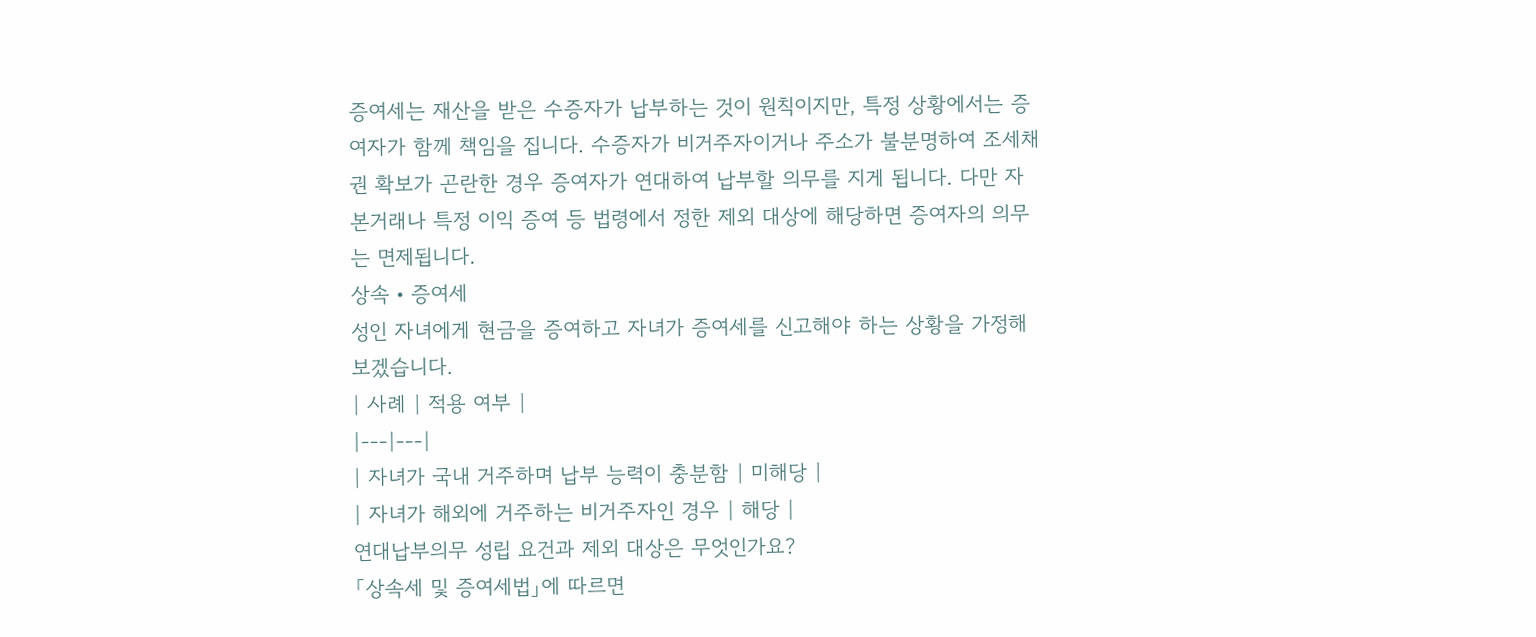증여세는 재산을 받은 수증자가 납부하는 것이 원칙이지만, 특정 상황에서는 증여자가 함께 책임을 집니다. 수증자가 비거주자이거나 주소가 불분명하여 조세채권 확보가 곤란한 경우 증여자가 연대하여 납부할 의무를 지게 됩니다. 다만 자본거래나 특정 이익 증여 등 법령에서 정한 제외 대상에 해당하면 증여자의 의무는 면제됩니다.
상속・증여세
성인 자녀에게 현금을 증여하고 자녀가 증여세를 신고해야 하는 상황을 가정해 보겠습니다.
| 사례 | 적용 여부 |
|---|---|
| 자녀가 국내 거주하며 납부 능력이 충분함 | 미해당 |
| 자녀가 해외에 거주하는 비거주자인 경우 | 해당 |
연대납부의무 성립 요건과 제외 대상은 무엇인가요?
「상속세 및 증여세법」에 따르면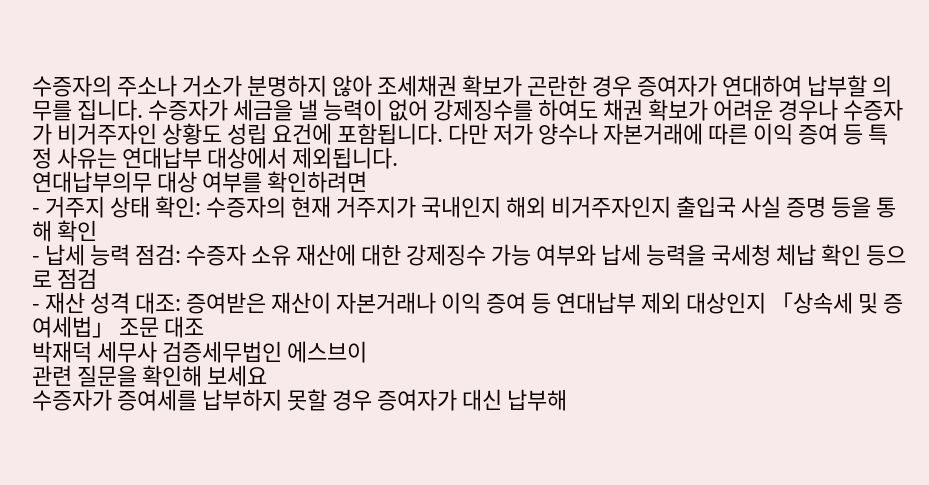수증자의 주소나 거소가 분명하지 않아 조세채권 확보가 곤란한 경우 증여자가 연대하여 납부할 의무를 집니다. 수증자가 세금을 낼 능력이 없어 강제징수를 하여도 채권 확보가 어려운 경우나 수증자가 비거주자인 상황도 성립 요건에 포함됩니다. 다만 저가 양수나 자본거래에 따른 이익 증여 등 특정 사유는 연대납부 대상에서 제외됩니다.
연대납부의무 대상 여부를 확인하려면
- 거주지 상태 확인: 수증자의 현재 거주지가 국내인지 해외 비거주자인지 출입국 사실 증명 등을 통해 확인
- 납세 능력 점검: 수증자 소유 재산에 대한 강제징수 가능 여부와 납세 능력을 국세청 체납 확인 등으로 점검
- 재산 성격 대조: 증여받은 재산이 자본거래나 이익 증여 등 연대납부 제외 대상인지 「상속세 및 증여세법」 조문 대조
박재덕 세무사 검증세무법인 에스브이
관련 질문을 확인해 보세요
수증자가 증여세를 납부하지 못할 경우 증여자가 대신 납부해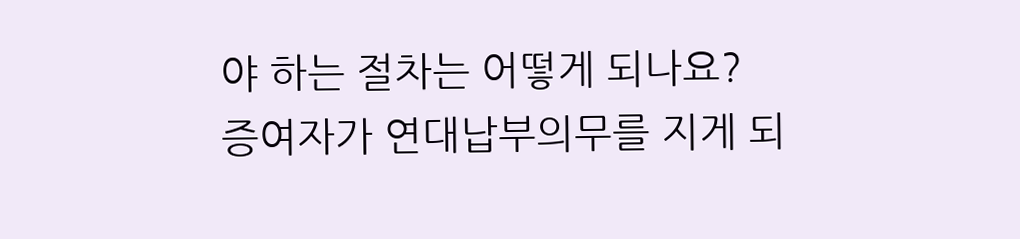야 하는 절차는 어떻게 되나요?
증여자가 연대납부의무를 지게 되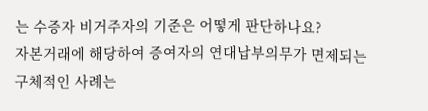는 수증자 비거주자의 기준은 어떻게 판단하나요?
자본거래에 해당하여 증여자의 연대납부의무가 면제되는 구체적인 사례는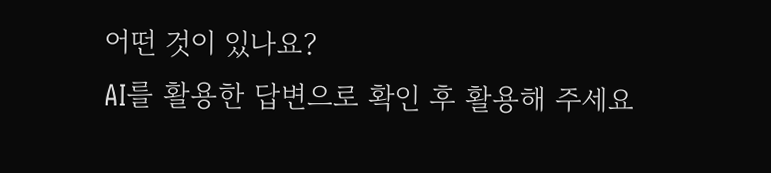어떤 것이 있나요?
AI를 활용한 답변으로 확인 후 활용해 주세요